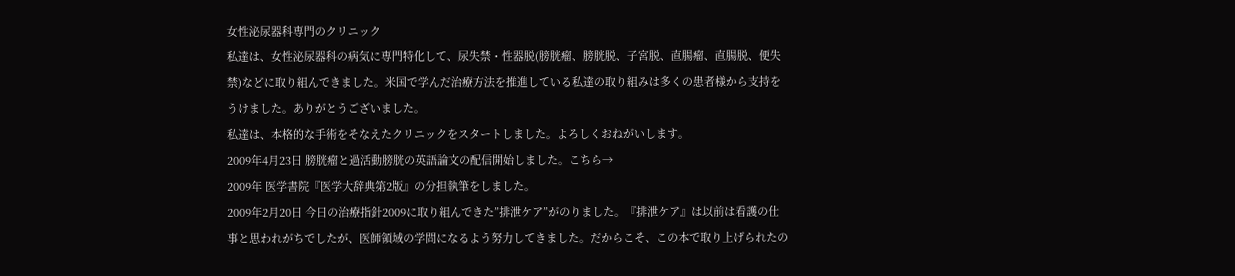女性泌尿器科専門のクリニック
私達は、女性泌尿器科の病気に専門特化して、尿失禁・性器脱(膀胱瘤、膀胱脱、子宮脱、直腸瘤、直腸脱、便失禁)などに取り組んできました。米国で学んだ治療方法を推進している私達の取り組みは多くの患者様から支持をうけました。ありがとうございました。
私達は、本格的な手術をそなえたクリニックをスタートしました。よろしくおねがいします。
2009年4月23日 膀胱瘤と過活動膀胱の英語論文の配信開始しました。こちら→
2009年 医学書院『医学大辞典第2版』の分担執筆をしました。
2009年2月20日 今日の治療指針2009に取り組んできた”排泄ケア”がのりました。『排泄ケア』は以前は看護の仕事と思われがちでしたが、医師領域の学問になるよう努力してきました。だからこそ、この本で取り上げられたの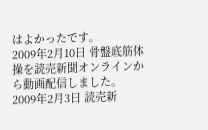はよかったです。
2009年2月10日 骨盤底筋体操を読売新聞オンラインから動画配信しました。
2009年2月3日 読売新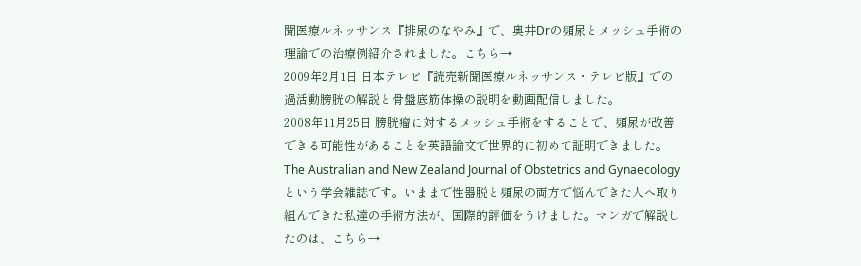聞医療ルネッサンス『排尿のなやみ』で、奥井Drの頻尿とメッシュ手術の理論での治療例紹介されました。こちら→
2009年2月1日 日本テレビ『読売新聞医療ルネッサンス・テレビ版』での過活動膀胱の解説と骨盤底筋体操の説明を動画配信しました。
2008年11月25日 膀胱瘤に対するメッシュ手術をすることで、頻尿が改善できる可能性があることを英語論文で世界的に初めて証明できました。The Australian and New Zealand Journal of Obstetrics and Gynaecologyという学会雑誌です。いままで性器脱と頻尿の両方で悩んできた人へ取り組んできた私達の手術方法が、国際的評価をうけました。マンガで解説したのは、こちら→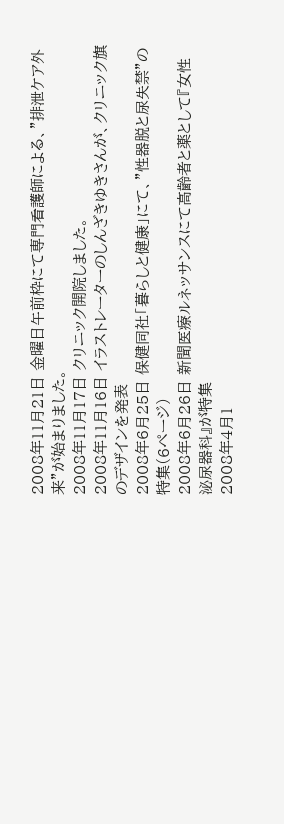2008年11月21日 金曜日午前枠にて専門看護師による、”排泄ケア外来”が始まりました。
2008年11月17日 クリニック開院しました。
2008年11月16日 イラストレーターのしんざきゆきさんが、クリニック旗のデザインを発表
2008年6月25日 保健同社「暮らしと健康」にて、”性器脱と尿失禁”の特集(6ページ)
2008年6月26日 新聞医療ルネッサンスにて高齢者と薬として『女性泌尿器科』が特集
2008年4月1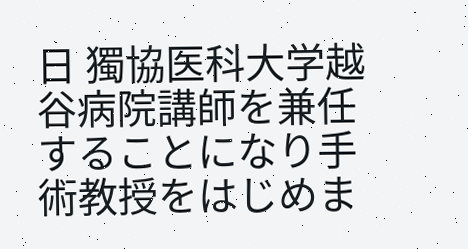日 獨協医科大学越谷病院講師を兼任することになり手術教授をはじめま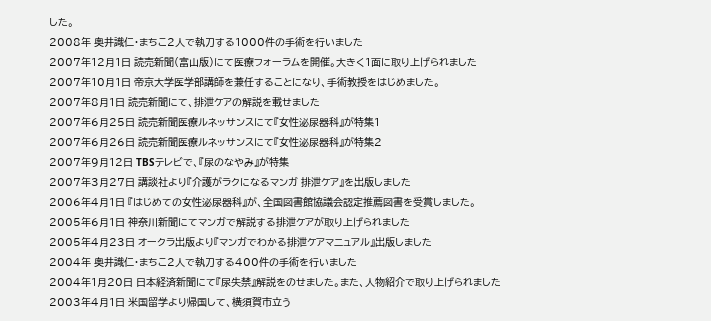した。
2008年 奥井識仁・まちこ2人で執刀する1000件の手術を行いました
2007年12月1日 読売新聞(富山版)にて医療フォーラムを開催。大きく1面に取り上げられました
2007年10月1日 帝京大学医学部講師を兼任することになり、手術教授をはじめました。
2007年8月1日 読売新聞にて、排泄ケアの解説を載せました
2007年6月25日 読売新聞医療ルネッサンスにて『女性泌尿器科』が特集1
2007年6月26日 読売新聞医療ルネッサンスにて『女性泌尿器科』が特集2
2007年9月12日 TBSテレビで、『尿のなやみ』が特集
2007年3月27日 講談社より『介護がラクになるマンガ 排泄ケア』を出版しました
2006年4月1日 『はじめての女性泌尿器科』が、全国図書館協議会認定推薦図書を受賞しました。
2005年6月1日 神奈川新聞にてマンガで解説する排泄ケアが取り上げられました
2005年4月23日 オークラ出版より『マンガでわかる排泄ケアマニュアル』出版しました
2004年 奥井識仁・まちこ2人で執刀する400件の手術を行いました
2004年1月20日 日本経済新聞にて『尿失禁』解説をのせました。また、人物紹介で取り上げられました
2003年4月1日 米国留学より帰国して、横須賀市立う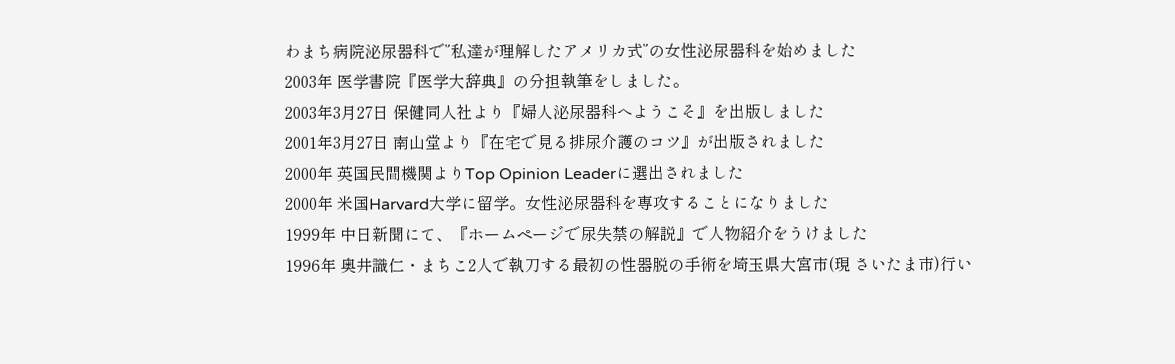わまち病院泌尿器科で”私達が理解したアメリカ式”の女性泌尿器科を始めました
2003年 医学書院『医学大辞典』の分担執筆をしました。
2003年3月27日 保健同人社より『婦人泌尿器科へようこそ』を出版しました
2001年3月27日 南山堂より『在宅で見る排尿介護のコツ』が出版されました
2000年 英国民間機関よりTop Opinion Leaderに選出されました
2000年 米国Harvard大学に留学。女性泌尿器科を専攻することになりました
1999年 中日新聞にて、『ホームページで尿失禁の解説』で人物紹介をうけました
1996年 奥井識仁・まちこ2人で執刀する最初の性器脱の手術を埼玉県大宮市(現 さいたま市)行い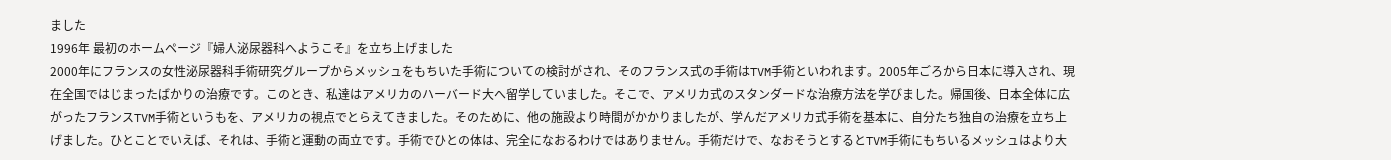ました
1996年 最初のホームページ『婦人泌尿器科へようこそ』を立ち上げました
2000年にフランスの女性泌尿器科手術研究グループからメッシュをもちいた手術についての検討がされ、そのフランス式の手術はTVM手術といわれます。2005年ごろから日本に導入され、現在全国ではじまったばかりの治療です。このとき、私達はアメリカのハーバード大へ留学していました。そこで、アメリカ式のスタンダードな治療方法を学びました。帰国後、日本全体に広がったフランスTVM手術というもを、アメリカの視点でとらえてきました。そのために、他の施設より時間がかかりましたが、学んだアメリカ式手術を基本に、自分たち独自の治療を立ち上げました。ひとことでいえば、それは、手術と運動の両立です。手術でひとの体は、完全になおるわけではありません。手術だけで、なおそうとするとTVM手術にもちいるメッシュはより大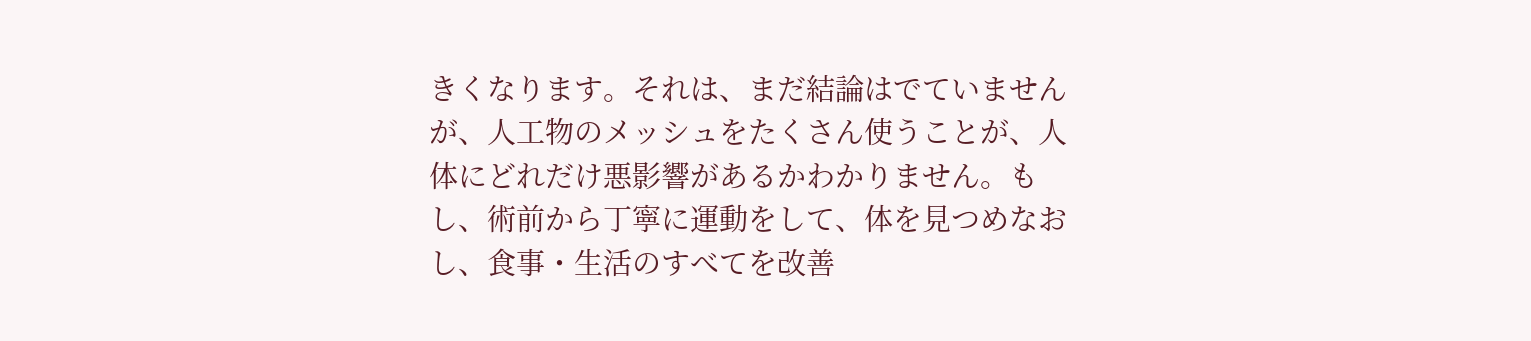きくなります。それは、まだ結論はでていませんが、人工物のメッシュをたくさん使うことが、人体にどれだけ悪影響があるかわかりません。もし、術前から丁寧に運動をして、体を見つめなおし、食事・生活のすべてを改善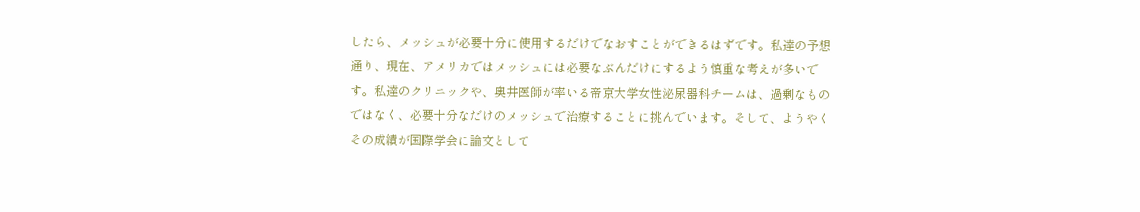したら、メッシュが必要十分に使用するだけでなおすことができるはずです。私達の予想通り、現在、アメリカではメッシュには必要なぶんだけにするよう慎重な考えが多いです。私達のクリニックや、奥井医師が率いる帝京大学女性泌尿器科チームは、過剰なものではなく、必要十分なだけのメッシュで治療することに挑んでいます。そして、ようやくその成績が国際学会に論文として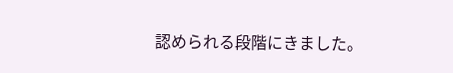認められる段階にきました。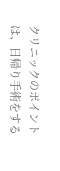クリニックのポイントは、日帰り手術をする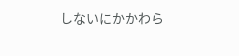しないにかかわら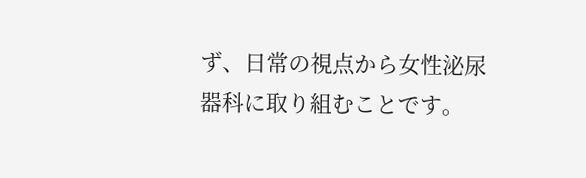ず、日常の視点から女性泌尿器科に取り組むことです。